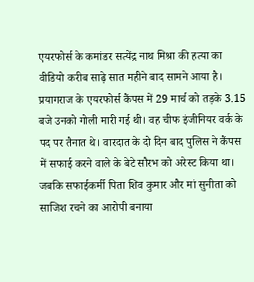एयरफोर्स के कमांडर सत्येंद्र नाथ मिश्रा की हत्या का वीडियो करीब साढ़े सात महीने बाद सामने आया है। प्रयागराज के एयरफोर्स कैंपस में 29 मार्च को तड़के 3.15 बजे उनको गोली मारी गई थी। वह चीफ इंजीनियर वर्क के पद पर तैनात थे। वारदात के दो दिन बाद पुलिस ने कैंपस में सफाई करने वाले के बेटे सौरभ को अरेस्ट किया था। जबकि सफाईकर्मी पिता शिव कुमार और मां सुनीता को साजिश रचने का आरोपी बनाया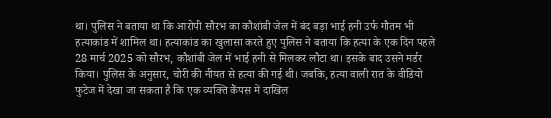था। पुलिस ने बताया था कि आरोपी सौरभ का कौशांबी जेल में बंद बड़ा भाई हनी उर्फ गौतम भी हत्याकांड में शामिल था। हत्याकांड का खुलासा करते हुए पुलिस ने बताया कि हत्या के एक दिन पहले 28 मार्च 2025 को सौरभ, कौशांबी जेल में भाई हनी से मिलकर लौटा था। इसके बाद उसने मर्डर किया। पुलिस के अनुसार, चोरी की नीयत से हत्या की गई थी। जबकि, हत्या वाली रात के वीडियो फुटेज में देखा जा सकता है कि एक व्यक्ति कैंपस में दाखिल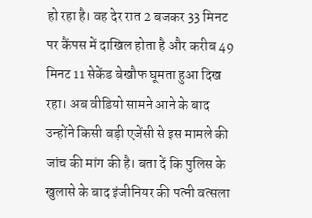हो रहा है। वह देर रात 2 बजकर 33 मिनट पर कैंपस में दाखिल होता है और करीब 49 मिनट 11 सेकेंड बेखौफ घूमता हुआ दिख रहा। अब वीडियो सामने आने के बाद उन्होंने किसी बड़ी एजेंसी से इस मामले की जांच की मांग की है। बता दें कि पुलिस के खुलासे के बाद इंजीनियर की पत्नी वत्सला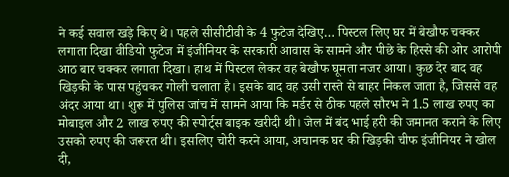ने कई सवाल खड़े किए थे। पहले सीसीटीवी के 4 फुटेज देखिए… पिस्टल लिए घर में बेखौफ चक्कर लगाता दिखा वीडियो फुटेज में इंजीनियर के सरकारी आवास के सामने और पीछे के हिस्से की ओर आरोपी आठ बार चक्कर लगाता दिखा। हाथ में पिस्टल लेकर वह बेखौफ घूमता नजर आया। कुछ देर बाद वह खिड़की के पास पहुंचकर गोली चलाता है। इसके बाद वह उसी रास्ते से बाहर निकल जाता है, जिससे वह अंदर आया था। शुरू में पुलिस जांच में सामने आया कि मर्डर से ठीक पहले सौरभ ने 1.5 लाख रुपए का मोबाइल और 2 लाख रुपए की स्पोर्ट्स बाइक खरीदी थी। जेल में बंद भाई हरी की जमानत कराने के लिए उसको रुपए की जरूरत थी। इसलिए चोरी करने आया, अचानक घर की खिड़की चीफ इंजीनियर ने खोल दी,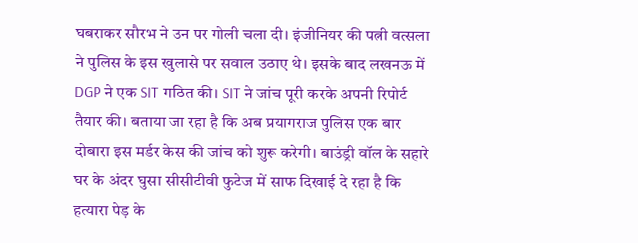घबराकर सौरभ ने उन पर गोली चला दी। इंजीनियर की पत्नी वत्सला ने पुलिस के इस खुलासे पर सवाल उठाए थे। इसके बाद लखनऊ में DGP ने एक SIT गठित की। SIT ने जांच पूरी करके अपनी रिपोर्ट तैयार की। बताया जा रहा है कि अब प्रयागराज पुलिस एक बार दोबारा इस मर्डर केस की जांच को शुरू करेगी। बाउंड्री वॉल के सहारे घर के अंदर घुसा सीसीटीवी फुटेज में साफ दिखाई दे रहा है कि हत्यारा पेड़ के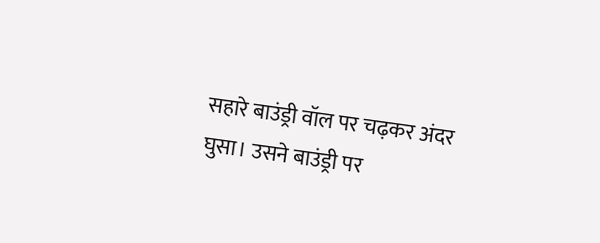सहारे बाउंड्री वॉल पर चढ़कर अंदर घुसा। उसने बाउंड्री पर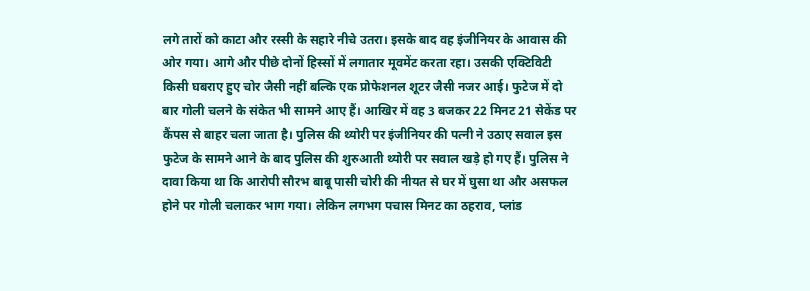लगे तारों को काटा और रस्सी के सहारे नीचे उतरा। इसके बाद वह इंजीनियर के आवास की ओर गया। आगे और पीछे दोनों हिस्सों में लगातार मूवमेंट करता रहा। उसकी एक्टिविटी किसी घबराए हुए चोर जैसी नहीं बल्कि एक प्रोफेशनल शूटर जैसी नजर आई। फुटेज में दो बार गोली चलने के संकेत भी सामने आए हैं। आखिर में वह 3 बजकर 22 मिनट 21 सेकेंड पर कैंपस से बाहर चला जाता है। पुलिस की थ्योरी पर इंजीनियर की पत्नी ने उठाए सवाल इस फुटेज के सामने आने के बाद पुलिस की शुरुआती थ्योरी पर सवाल खड़े हो गए हैं। पुलिस ने दावा किया था कि आरोपी सौरभ बाबू पासी चोरी की नीयत से घर में घुसा था और असफल होने पर गोली चलाकर भाग गया। लेकिन लगभग पचास मिनट का ठहराव, प्लांड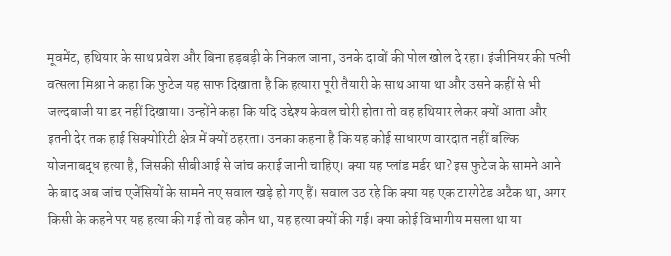मूवमेंट, हथियार के साथ प्रवेश और बिना हड़बड़ी के निकल जाना, उनके दावों की पोल खोल दे रहा। इंजीनियर की पत्नी वत्सला मिश्रा ने कहा कि फुटेज यह साफ दिखाता है कि हत्यारा पूरी तैयारी के साथ आया था और उसने कहीं से भी जल्दबाजी या डर नहीं दिखाया। उन्होंने कहा कि यदि उद्देश्य केवल चोरी होता तो वह हथियार लेकर क्यों आता और इतनी देर तक हाई सिक्योरिटी क्षेत्र में क्यों ठहरता। उनका कहना है कि यह कोई साधारण वारदात नहीं बल्कि योजनाबद्ध हत्या है, जिसकी सीबीआई से जांच कराई जानी चाहिए। क्या यह प्लांड मर्डर था? इस फुटेज के सामने आने के बाद अब जांच एजेंसियों के सामने नए सवाल खड़े हो गए हैं। सवाल उठ रहे कि क्या यह एक टारगेटेड अटैक था, अगर किसी के कहने पर यह हत्या की गई तो वह कौन था, यह हत्या क्यों की गई। क्या कोई विभागीय मसला था या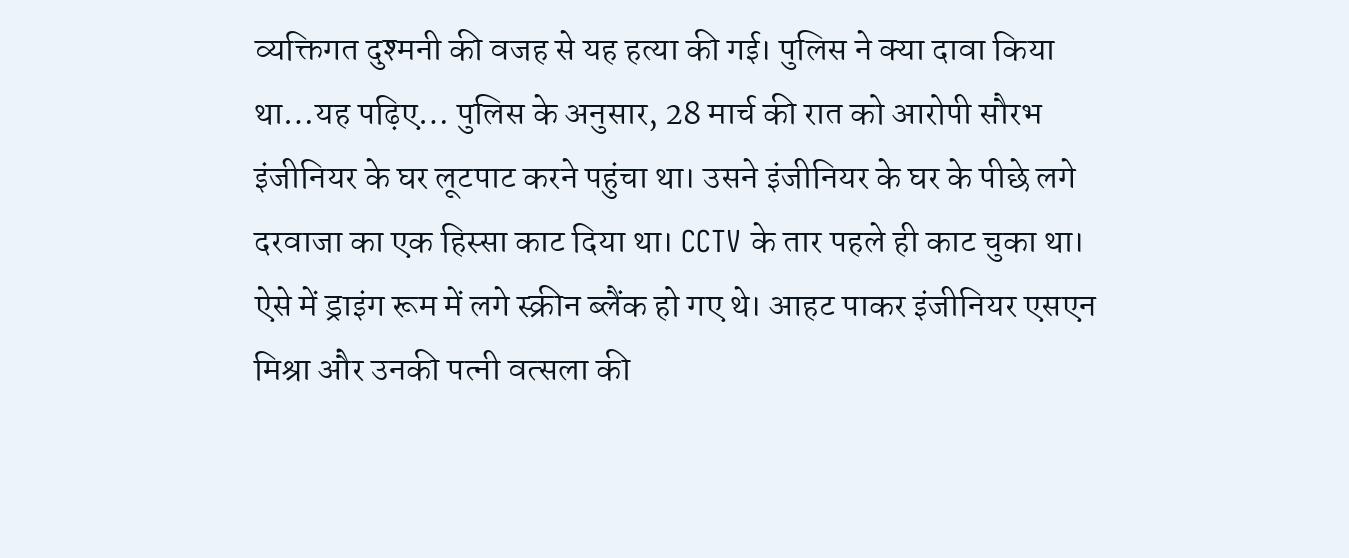व्यक्तिगत दुश्मनी की वजह से यह हत्या की गई। पुलिस ने क्या दावा किया था…यह पढ़िए… पुलिस के अनुसार, 28 मार्च की रात को आरोपी सौरभ इंजीनियर के घर लूटपाट करने पहुंचा था। उसने इंजीनियर के घर के पीछे लगे दरवाजा का एक हिस्सा काट दिया था। CCTV के तार पहले ही काट चुका था। ऐसे में ड्राइंग रूम में लगे स्क्रीन ब्लैंक हो गए थे। आहट पाकर इंजीनियर एसएन मिश्रा और उनकी पत्नी वत्सला की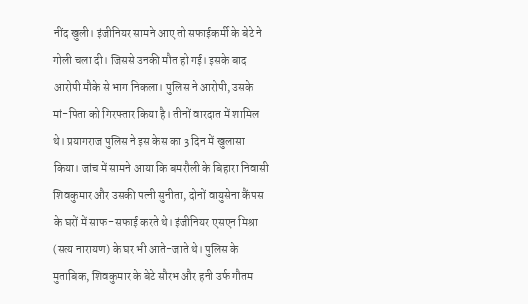नींद खुली। इंजीनियर सामने आए तो सफाईकर्मी के बेटे ने गोली चला दी। जिससे उनकी मौत हो गई। इसके बाद आरोपी मौके से भाग निकला। पुलिस ने आरोपी, उसके मां-पिता को गिरफ्तार किया है। तीनों वारदात में शामिल थे। प्रयागराज पुलिस ने इस केस का 3 दिन में खुलासा किया। जांच में सामने आया कि बमरौली के बिहारा निवासी शिवकुमार और उसकी पत्नी सुनीता, दोनों वायुसेना कैंपस के घरों में साफ-सफाई करते थे। इंजीनियर एसएन मिश्रा (सत्य नारायण) के घर भी आते-जाते थे। पुलिस के मुताबिक, शिवकुमार के बेटे सौरभ और हनी उर्फ गौतम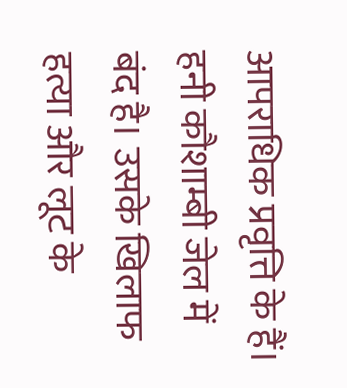आपराधिक प्रवृत्ति के हैं। हनी कौशाम्बी जेल में बंद है। उसके खिलाफ हत्या और लूट के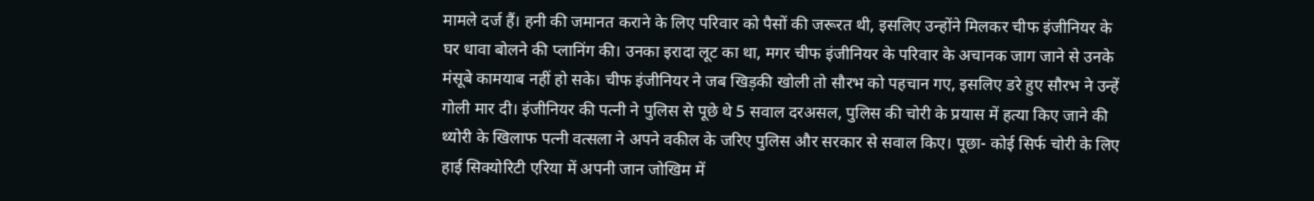मामले दर्ज हैं। हनी की जमानत कराने के लिए परिवार को पैसों की जरूरत थी, इसलिए उन्होंने मिलकर चीफ इंजीनियर के घर धावा बोलने की प्लानिंग की। उनका इरादा लूट का था, मगर चीफ इंजीनियर के परिवार के अचानक जाग जाने से उनके मंसूबे कामयाब नहीं हो सके। चीफ इंजीनियर ने जब खिड़की खोली तो सौरभ को पहचान गए, इसलिए डरे हुए सौरभ ने उन्हें गोली मार दी। इंजीनियर की पत्नी ने पुलिस से पूछे थे 5 सवाल दरअसल, पुलिस की चोरी के प्रयास में हत्या किए जाने की थ्योरी के खिलाफ पत्नी वत्सला ने अपने वकील के जरिए पुलिस और सरकार से सवाल किए। पूछा- कोई सिर्फ चोरी के लिए हाई सिक्योरिटी एरिया में अपनी जान जोखिम में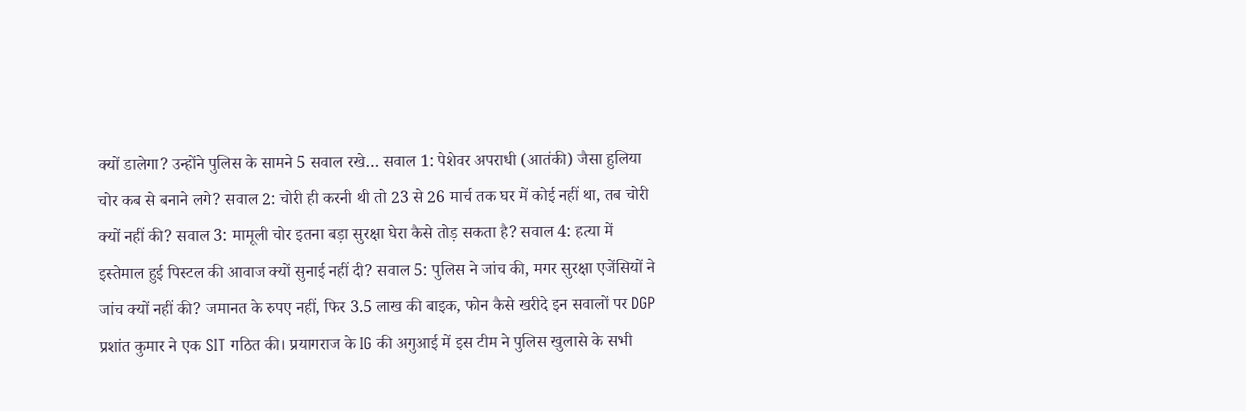क्यों डालेगा? उन्होंने पुलिस के सामने 5 सवाल रखे… सवाल 1: पेशेवर अपराधी (आतंकी) जैसा हुलिया चोर कब से बनाने लगे? सवाल 2: चोरी ही करनी थी तो 23 से 26 मार्च तक घर में कोई नहीं था, तब चोरी क्यों नहीं की? सवाल 3: मामूली चोर इतना बड़ा सुरक्षा घेरा कैसे तोड़ सकता है? सवाल 4: हत्या में इस्तेमाल हुई पिस्टल की आवाज क्यों सुनाई नहीं दी? सवाल 5: पुलिस ने जांच की, मगर सुरक्षा एजेंसियों ने जांच क्यों नहीं की? जमानत के रुपए नहीं, फिर 3.5 लाख की बाइक, फोन कैसे खरीदे इन सवालों पर DGP प्रशांत कुमार ने एक SIT गठित की। प्रयागराज के IG की अगुआई में इस टीम ने पुलिस खुलासे के सभी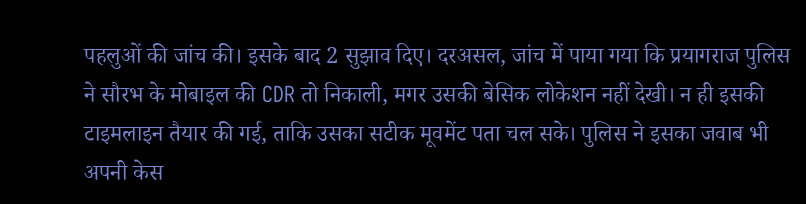पहलुओं की जांच की। इसके बाद 2 सुझाव दिए। दरअसल, जांच में पाया गया कि प्रयागराज पुलिस ने सौरभ के मोबाइल की CDR तो निकाली, मगर उसकी बेसिक लोकेशन नहीं देखी। न ही इसकी टाइमलाइन तैयार की गई, ताकि उसका सटीक मूवमेंट पता चल सके। पुलिस ने इसका जवाब भी अपनी केस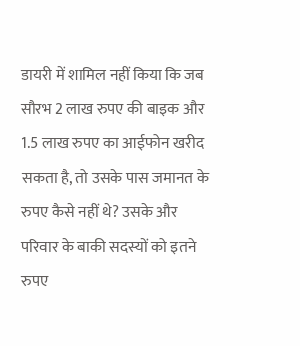डायरी में शामिल नहीं किया कि जब सौरभ 2 लाख रुपए की बाइक और 1.5 लाख रुपए का आईफोन खरीद सकता है, तो उसके पास जमानत के रुपए कैसे नहीं थे? उसके और परिवार के बाकी सदस्यों को इतने रुपए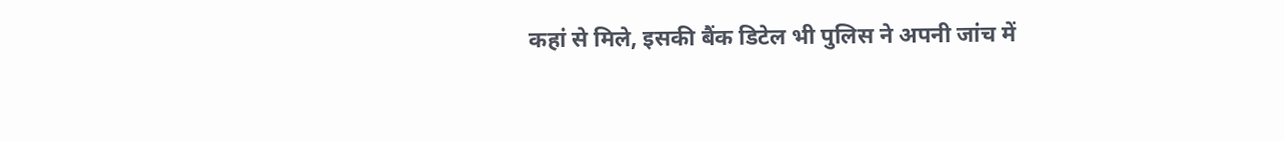कहां से मिले, इसकी बैंक डिटेल भी पुलिस ने अपनी जांच में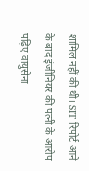शामिल नहीं की थी। SIT रिपोर्ट आने के बाद इंजीनियर की पत्नी के आरोप पढ़िए वायुसेना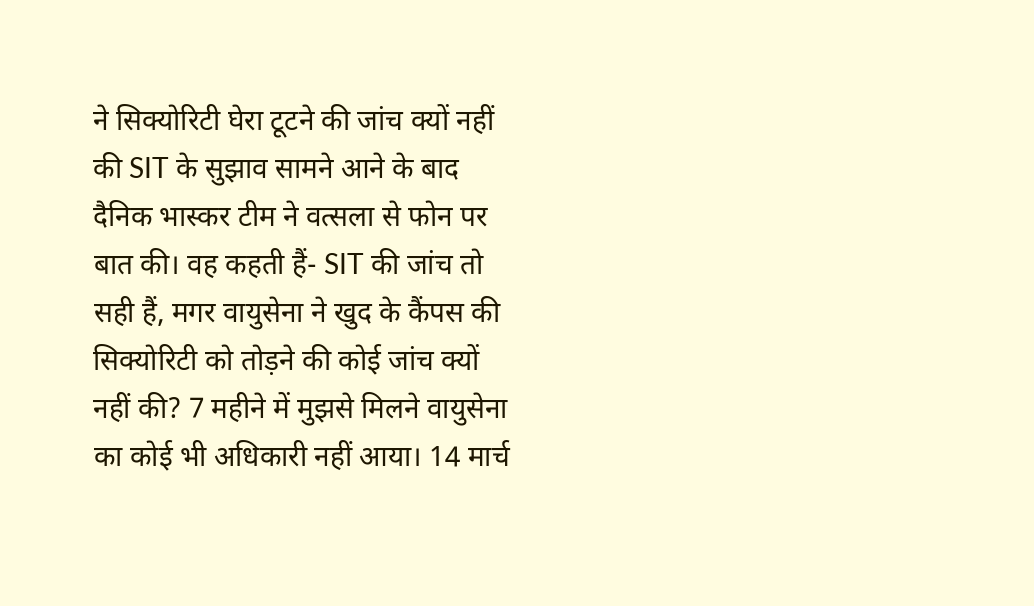ने सिक्योरिटी घेरा टूटने की जांच क्यों नहीं की SIT के सुझाव सामने आने के बाद दैनिक भास्कर टीम ने वत्सला से फोन पर बात की। वह कहती हैं- SIT की जांच तो सही हैं, मगर वायुसेना ने खुद के कैंपस की सिक्योरिटी को तोड़ने की कोई जांच क्यों नहीं की? 7 महीने में मुझसे मिलने वायुसेना का कोई भी अधिकारी नहीं आया। 14 मार्च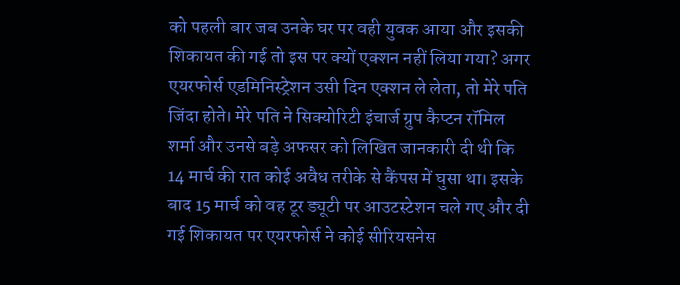को पहली बार जब उनके घर पर वही युवक आया और इसकी शिकायत की गई तो इस पर क्यों एक्शन नहीं लिया गया? अगर एयरफोर्स एडमिनिस्ट्रेशन उसी दिन एक्शन ले लेता, तो मेरे पति जिंदा होते। मेरे पति ने सिक्योरिटी इंचार्ज ग्रुप कैप्टन रॉमिल शर्मा और उनसे बड़े अफसर को लिखित जानकारी दी थी कि 14 मार्च की रात कोई अवैध तरीके से कैंपस में घुसा था। इसके बाद 15 मार्च को वह टूर ड्यूटी पर आउटस्टेशन चले गए और दी गई शिकायत पर एयरफोर्स ने कोई सीरियसनेस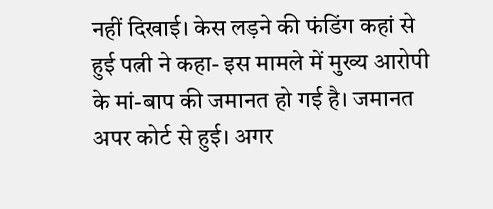नहीं दिखाई। केस लड़ने की फंडिंग कहां से हुई पत्नी ने कहा- इस मामले में मुख्य आरोपी के मां-बाप की जमानत हो गई है। जमानत अपर कोर्ट से हुई। अगर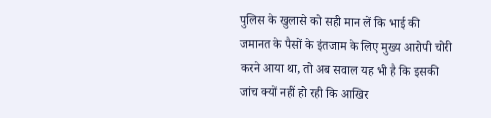पुलिस के खुलासे को सही मान लें कि भाई की जमानत के पैसों के इंतजाम के लिए मुख्य आरोपी चोरी करने आया था, तो अब सवाल यह भी है कि इसकी जांच क्यों नहीं हो रही कि आखिर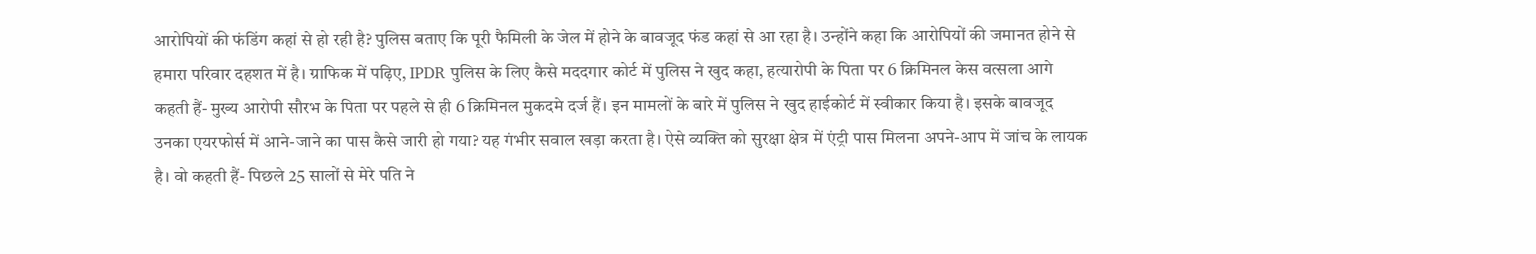आरोपियों की फंडिंग कहां से हो रही है? पुलिस बताए कि पूरी फैमिली के जेल में होने के बावजूद फंड कहां से आ रहा है। उन्होंने कहा कि आरोपियों की जमानत होने से हमारा परिवार दहशत में है। ग्राफिक में पढ़िए, IPDR पुलिस के लिए कैसे मददगार कोर्ट में पुलिस ने खुद कहा, हत्यारोपी के पिता पर 6 क्रिमिनल केस वत्सला आगे कहती हैं- मुख्य आरोपी सौरभ के पिता पर पहले से ही 6 क्रिमिनल मुकदमे दर्ज हैं। इन मामलों के बारे में पुलिस ने खुद हाईकोर्ट में स्वीकार किया है। इसके बावजूद उनका एयरफोर्स में आने-जाने का पास कैसे जारी हो गया? यह गंभीर सवाल खड़ा करता है। ऐसे व्यक्ति को सुरक्षा क्षेत्र में एंट्री पास मिलना अपने-आप में जांच के लायक है। वो कहती हैं- पिछले 25 सालों से मेरे पति ने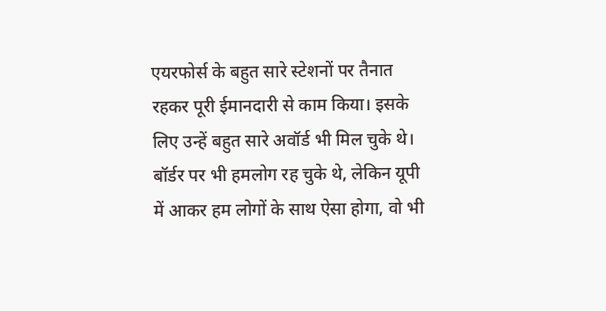एयरफोर्स के बहुत सारे स्टेशनों पर तैनात रहकर पूरी ईमानदारी से काम किया। इसके लिए उन्हें बहुत सारे अवॉर्ड भी मिल चुके थे। बॉर्डर पर भी हमलोग रह चुके थे, लेकिन यूपी में आकर हम लोगों के साथ ऐसा होगा, वो भी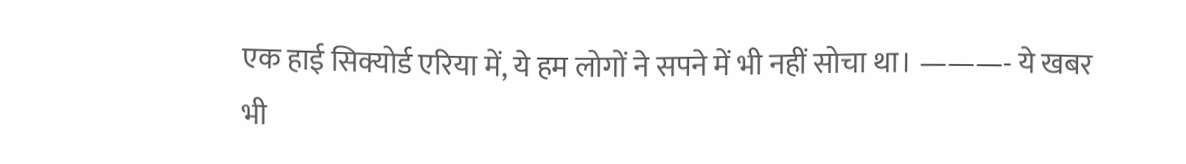एक हाई सिक्योर्ड एरिया में, ये हम लोगों ने सपने में भी नहीं सोचा था। ———- ये खबर भी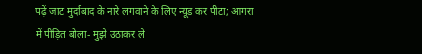पढ़ें जाट मुर्दाबाद के नारे लगवाने के लिए न्यूड कर पीटा; आगरा में पीड़ित बोला- मुझे उठाकर ले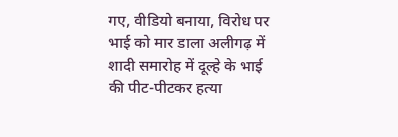गए, वीडियो बनाया, विरोध पर भाई को मार डाला अलीगढ़ में शादी समारोह में दूल्हे के भाई की पीट-पीटकर हत्या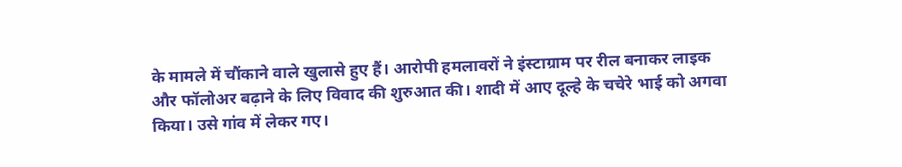के मामले में चौंकाने वाले खुलासे हुए हैं। आरोपी हमलावरों ने इंस्टाग्राम पर रील बनाकर लाइक और फॉलोअर बढ़ाने के लिए विवाद की शुरुआत की। शादी में आए दूल्हे के चचेरे भाई को अगवा किया। उसे गांव में लेकर गए।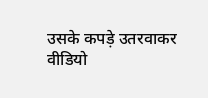उसके कपड़े उतरवाकर वीडियो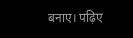बनाए। पढ़िए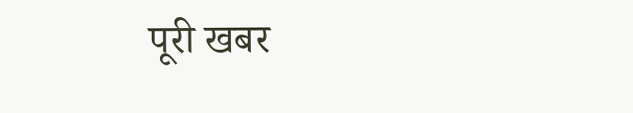पूरी खबर